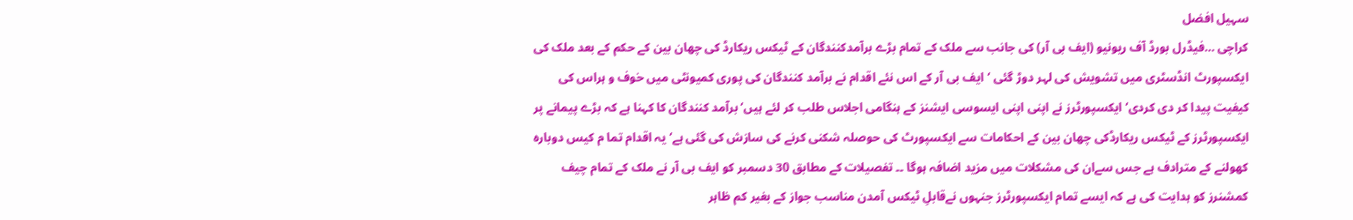سہیل افضل
کراچی …فیڈرل بورڈ آف ریونیو (ایف بی آر) کی جانب سے ملک کے تمام بڑے برآمدکنندگان کے ٹیکس ریکارڈ کی چھان بین کے حکم کے بعد ملک کی ایکسپورٹ انڈسٹری میں تشویش کی لہر دوڑ گئی ‘ایف بی آر کے اس نئے اقدام نے برآمد کنندگان کی پوری کمیونٹی میں خوف و ہراس کی کیفیت پیدا کر دی کردی‘ایکسپورٹرز نے اپنی اپنی ایسوسی ایشنز کے ہنگامی اجلاس طلب کر لئے ہیں‘ برآمد کنندگان کا کہنا ہے کہ بڑے پیمانے پر ایکسپورٹرز کے ٹیکس ریکارڈکی چھان بین کے احکامات سے ایکسپورٹ کی حوصلہ شکنی کرنے کی سازش کی گئی ہے‘ یہ اقدام تما م کیس دوبارہ کھولنے کے مترادف ہے جس سےان کی مشکلات میں مزید اضافہ ہوگا ۔۔ تفصیلات کے مطابق 30 دسمبر کو ایف بی آر نے ملک کے تمام چیف کمشنرز کو ہدایت کی ہے کہ ایسے تمام ایکسپورٹرز جنہوں نےقابلِ ٹیکس آمدن مناسب جواز کے بغیر کم ظاہر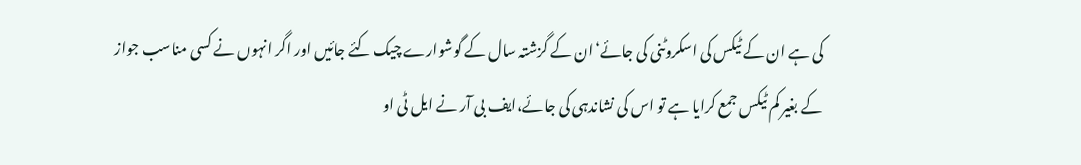کی ہے ان کے ٹیکس کی اسکروٹنی کی جائے‘ان کے گزشتہ سال کے گوشوارے چیک کئے جائیں اور اگر انہوں نے کسی مناسب جواز کے بغیر کم ٹیکس جمع کرایا ہے تو اس کی نشاندہی کی جائے،ایف بی آر نے ایل ٹی او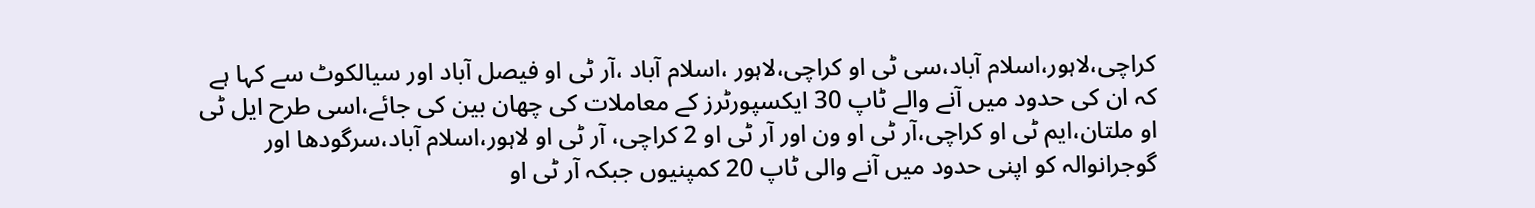کراچی،لاہور،اسلام آباد،سی ٹی او کراچی،لاہور ،اسلام آباد ،آر ٹی او فیصل آباد اور سیالکوٹ سے کہا ہے کہ ان کی حدود میں آنے والے ٹاپ 30 ایکسپورٹرز کے معاملات کی چھان بین کی جائے،اسی طرح ایل ٹی او ملتان،ایم ٹی او کراچی،آر ٹی او ون اور آر ٹی او 2 کراچی، آر ٹی او لاہور،اسلام آباد،سرگودھا اور گوجرانوالہ کو اپنی حدود میں آنے والی ٹاپ 20 کمپنیوں جبکہ آر ٹی او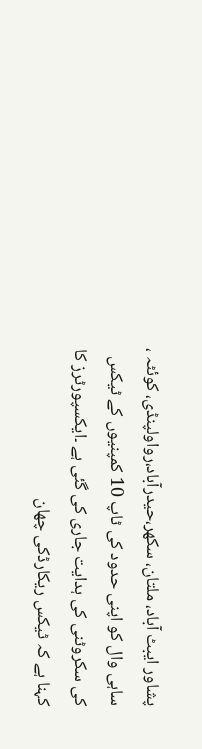پشاور ایبٹ آباد، ملتان، سکھر،حیدرآباد،رواولپنڈی، کوئٹہ ، ساہی وال کو اپنی حدود کی ٹاپ 10 کمپنیوں کے ٹیکس کی سکروٹنی کی ہدایت جاری کی گئی ہے ۔ایکسپورٹرز کا کہنا ہے کہ ٹیکس ریکارڈکی چھان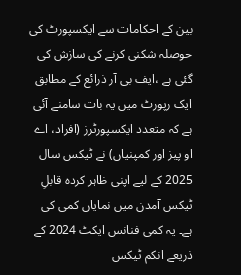بین کے احکامات سے ایکسپورٹ کی حوصلہ شکنی کرنے کی سازش کی گئی ہے ،ایف بی آر ذرائع کے مطابق ایک رپورٹ میں یہ بات سامنے آئی ہے کہ متعدد ایکسپورٹرز (افراد، اے او پیز اور کمپنیاں) نے ٹیکس سال 2025 کے لیے اپنی ظاہر کردہ قابلِ ٹیکس آمدن میں نمایاں کمی کی ہے۔ یہ کمی فنانس ایکٹ 2024 کے ذریعے انکم ٹیکس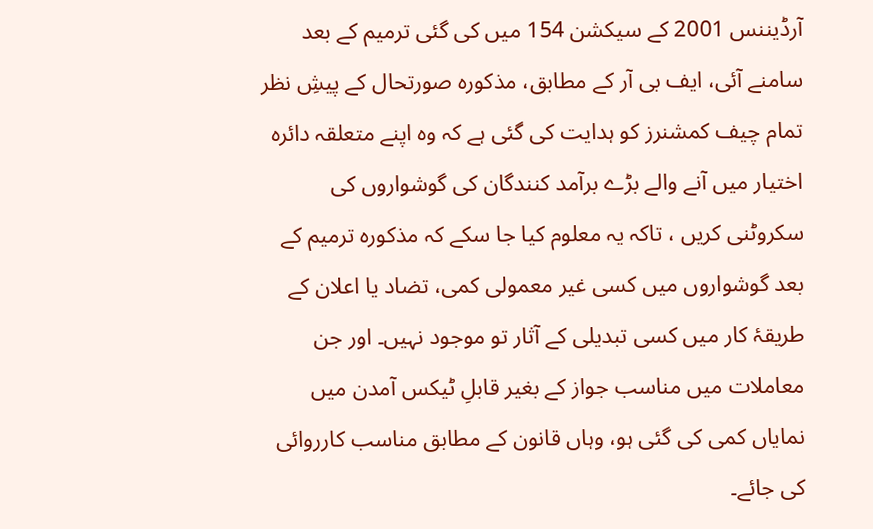آرڈیننس 2001 کے سیکشن 154 میں کی گئی ترمیم کے بعد سامنے آئی، ایف بی آر کے مطابق، مذکورہ صورتحال کے پیشِ نظر تمام چیف کمشنرز کو ہدایت کی گئی ہے کہ وہ اپنے متعلقہ دائرہ اختیار میں آنے والے بڑے برآمد کنندگان کی گوشواروں کی سکروٹنی کریں ، تاکہ یہ معلوم کیا جا سکے کہ مذکورہ ترمیم کے بعد گوشواروں میں کسی غیر معمولی کمی، تضاد یا اعلان کے طریقۂ کار میں کسی تبدیلی کے آثار تو موجود نہیں۔ اور جن معاملات میں مناسب جواز کے بغیر قابلِ ٹیکس آمدن میں نمایاں کمی کی گئی ہو، وہاں قانون کے مطابق مناسب کارروائی کی جائے۔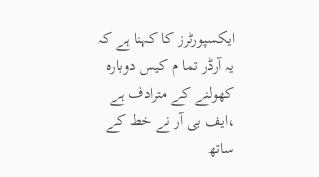ایکسپورٹرز کا کہنا ہے کہ یہ آرڈر تما م کیس دوبارہ کھولنے کے مترادف ہے ،ایف بی آر نے خط کے ساتھ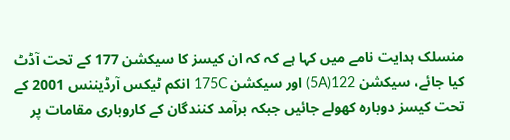منسلک ہدایت نامے میں کہا ہے کہ کہ ان کیسز کا سیکشن 177 کے تحت آڈٹ کیا جائے، سیکشن 122(5A) اور سیکشن 175C انکم ٹیکس آرڈیننس 2001 کے تحت کیسز دوبارہ کھولے جائیں جبکہ برآمد کنندگان کے کاروباری مقامات پر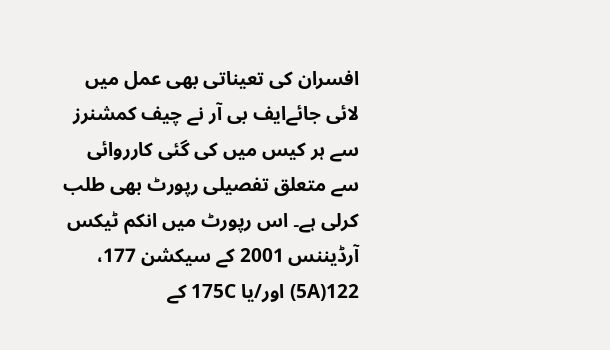افسران کی تعیناتی بھی عمل میں لائی جائےایف بی آر نے چیف کمشنرز سے ہر کیس میں کی گئی کارروائی سے متعلق تفصیلی رپورٹ بھی طلب کرلی ہے۔ اس رپورٹ میں انکم ٹیکس آرڈیننس 2001 کے سیکشن 177، 122(5A) اور/یا 175C کے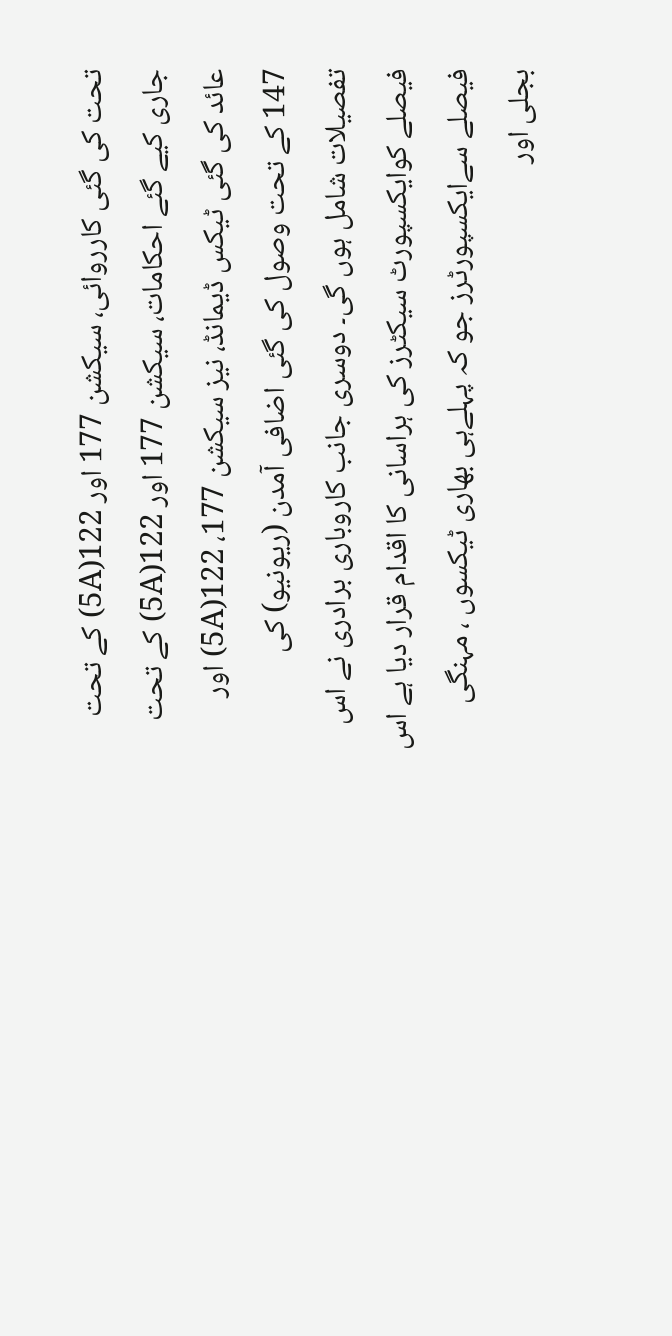تحت کی گئی کارروائی، سیکشن 177 اور 122(5A) کے تحت جاری کیے گئے احکامات، سیکشن 177 اور 122(5A) کے تحت عائد کی گئی ٹیکس ڈیمانڈ، نیز سیکشن 177، 122(5A) اور 147 کے تحت وصول کی گئی اضافی آمدن (ریونیو) کی تفصیلات شامل ہوں گی۔ دوسری جانب کاروباری برادری نے اس فیصلے کوایکسپورٹ سیکٹرز کی ہراسانی کا اقدام قرار دیا ہے اس فیصلے سےایکسپورٹرز جو کہ پہلےہی بھاری ٹیکسوں ، مہنگی بجلی اور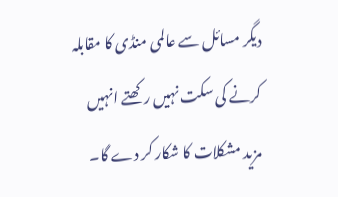دیگر مسائل سے عالمی منڈی کا مقابلہ کرنے کی سکت نہیں رکھتے انہیں مزید مشکلات کا شکار کر دے گا۔